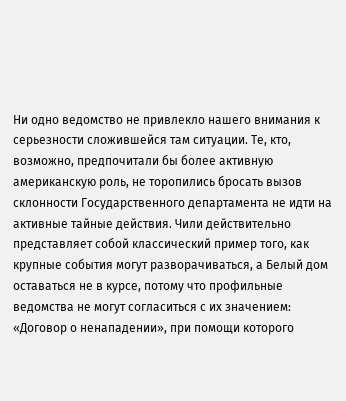Ни одно ведомство не привлекло нашего внимания к серьезности сложившейся там ситуации. Те, кто, возможно, предпочитали бы более активную американскую роль, не торопились бросать вызов склонности Государственного департамента не идти на активные тайные действия. Чили действительно представляет собой классический пример того, как крупные события могут разворачиваться, а Белый дом оставаться не в курсе, потому что профильные ведомства не могут согласиться с их значением: «Договор о ненападении», при помощи которого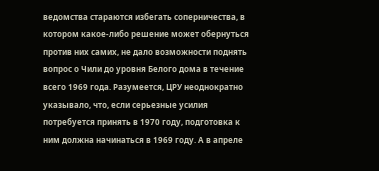ведомства стараются избегать соперничества, в котором какое-либо решение может обернуться против них самих, не дало возможности поднять вопрос о Чили до уровня Белого дома в течение всего 1969 года. Разумеется, ЦРУ неоднократно указывало, что, если серьезные усилия потребуется принять в 1970 году, подготовка к ним должна начинаться в 1969 году. А в апреле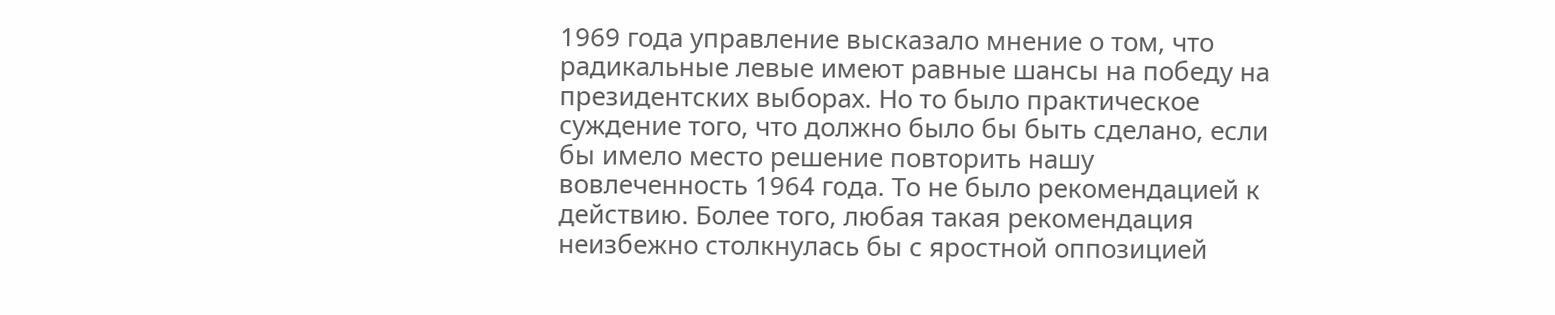1969 года управление высказало мнение о том, что радикальные левые имеют равные шансы на победу на президентских выборах. Но то было практическое суждение того, что должно было бы быть сделано, если бы имело место решение повторить нашу вовлеченность 1964 года. То не было рекомендацией к действию. Более того, любая такая рекомендация неизбежно столкнулась бы с яростной оппозицией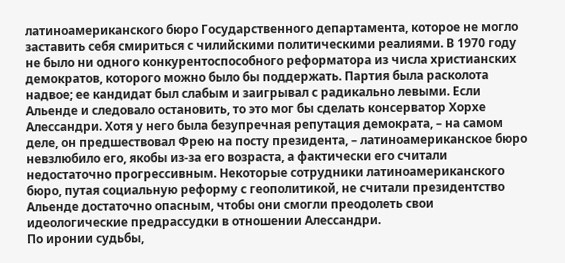латиноамериканского бюро Государственного департамента, которое не могло заставить себя смириться с чилийскими политическими реалиями. В 1970 году не было ни одного конкурентоспособного реформатора из числа христианских демократов, которого можно было бы поддержать. Партия была расколота надвое; ее кандидат был слабым и заигрывал с радикально левыми. Если Альенде и следовало остановить, то это мог бы сделать консерватор Хорхе Алессандри. Хотя у него была безупречная репутация демократа, – на самом деле, он предшествовал Фрею на посту президента, – латиноамериканское бюро невзлюбило его, якобы из-за его возраста, а фактически его считали недостаточно прогрессивным. Некоторые сотрудники латиноамериканского бюро, путая социальную реформу с геополитикой, не считали президентство Альенде достаточно опасным, чтобы они смогли преодолеть свои идеологические предрассудки в отношении Алессандри.
По иронии судьбы,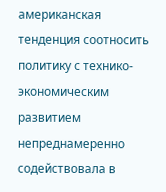американская тенденция соотносить политику с технико-экономическим развитием непреднамеренно содействовала в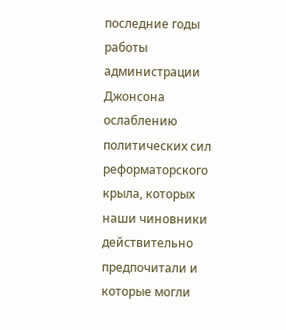последние годы работы администрации Джонсона ослаблению политических сил реформаторского крыла, которых наши чиновники действительно предпочитали и которые могли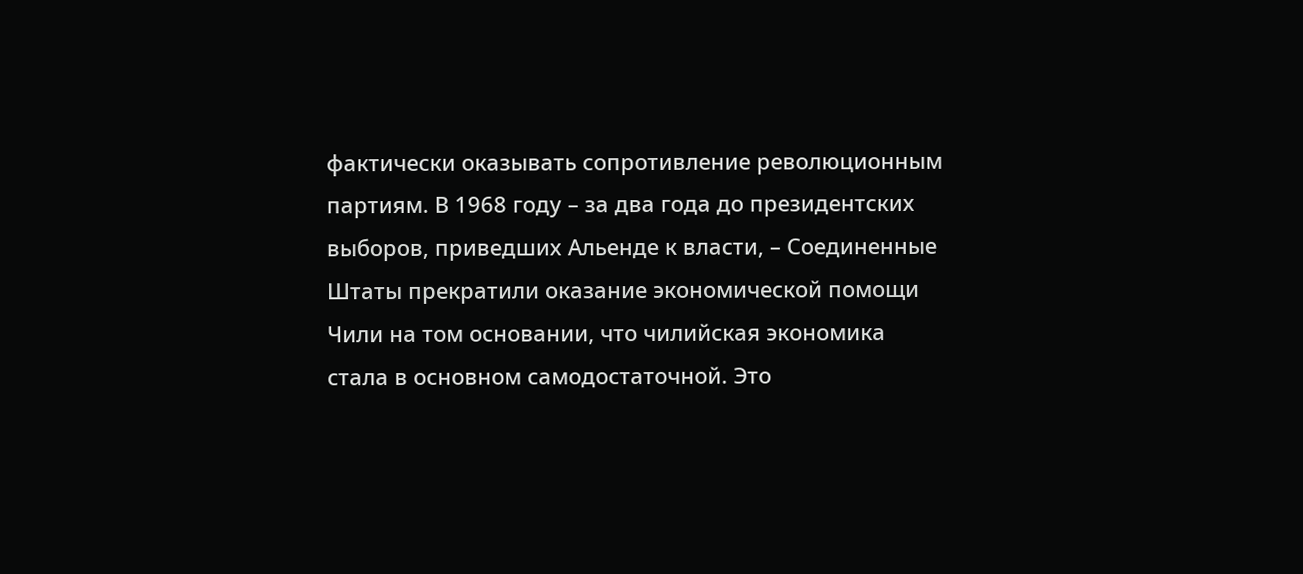фактически оказывать сопротивление революционным партиям. В 1968 году – за два года до президентских выборов, приведших Альенде к власти, – Соединенные Штаты прекратили оказание экономической помощи Чили на том основании, что чилийская экономика стала в основном самодостаточной. Это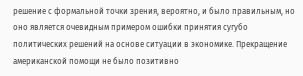решение с формальной точки зрения, вероятно, и было правильным, но оно является очевидным примером ошибки принятия сугубо политических решений на основе ситуации в экономике. Прекращение американской помощи не было позитивно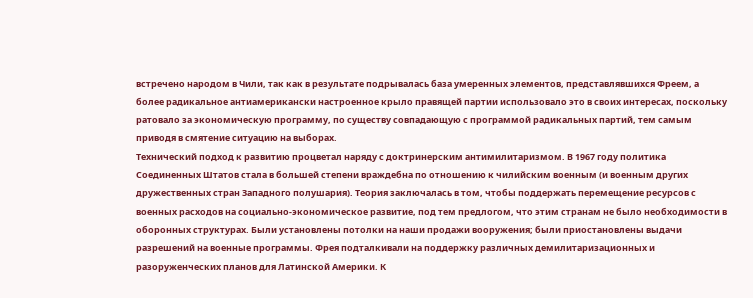встречено народом в Чили, так как в результате подрывалась база умеренных элементов, представлявшихся Фреем, а более радикальное антиамерикански настроенное крыло правящей партии использовало это в своих интересах, поскольку ратовало за экономическую программу, по существу совпадающую с программой радикальных партий, тем самым приводя в смятение ситуацию на выборах.
Технический подход к развитию процветал наряду с доктринерским антимилитаризмом. В 1967 году политика Соединенных Штатов стала в большей степени враждебна по отношению к чилийским военным (и военным других дружественных стран Западного полушария). Теория заключалась в том, чтобы поддержать перемещение ресурсов с военных расходов на социально-экономическое развитие, под тем предлогом, что этим странам не было необходимости в оборонных структурах. Были установлены потолки на наши продажи вооружения; были приостановлены выдачи разрешений на военные программы. Фрея подталкивали на поддержку различных демилитаризационных и разоруженческих планов для Латинской Америки. К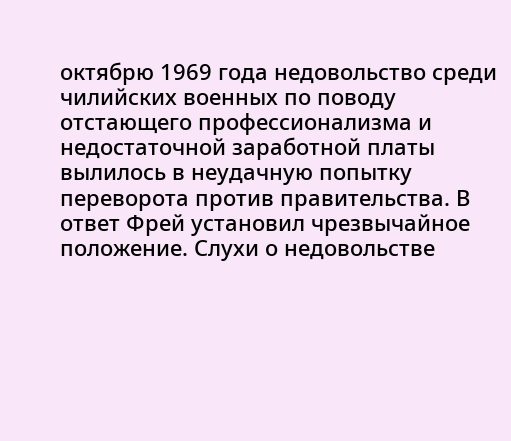октябрю 1969 года недовольство среди чилийских военных по поводу отстающего профессионализма и недостаточной заработной платы вылилось в неудачную попытку переворота против правительства. В ответ Фрей установил чрезвычайное положение. Слухи о недовольстве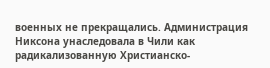военных не прекращались. Администрация Никсона унаследовала в Чили как радикализованную Христианско-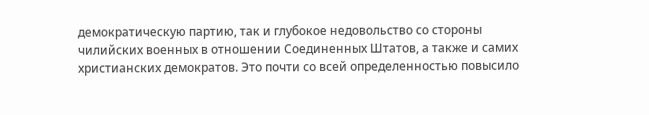демократическую партию, так и глубокое недовольство со стороны чилийских военных в отношении Соединенных Штатов, а также и самих христианских демократов. Это почти со всей определенностью повысило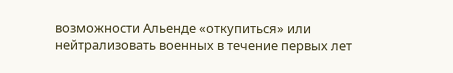возможности Альенде «откупиться» или нейтрализовать военных в течение первых лет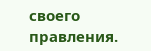своего правления.